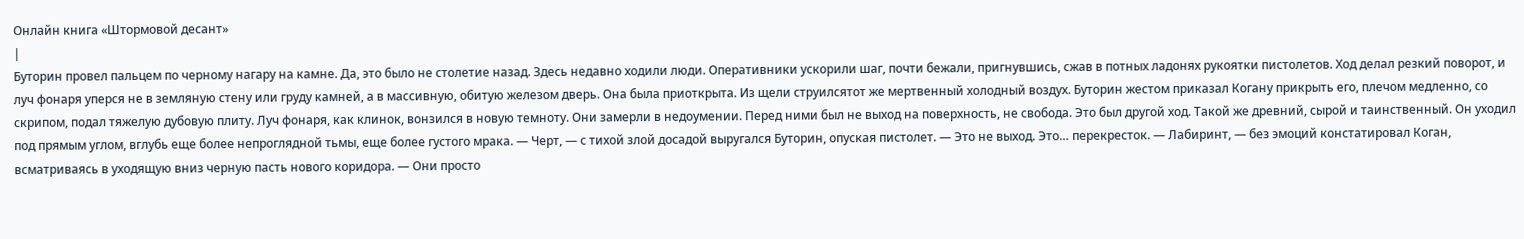Онлайн книга «Штормовой десант»
|
Буторин провел пальцем по черному нагару на камне. Да, это было не столетие назад. Здесь недавно ходили люди. Оперативники ускорили шаг, почти бежали, пригнувшись, сжав в потных ладонях рукоятки пистолетов. Ход делал резкий поворот, и луч фонаря уперся не в земляную стену или груду камней, а в массивную, обитую железом дверь. Она была приоткрыта. Из щели струилсятот же мертвенный холодный воздух. Буторин жестом приказал Когану прикрыть его, плечом медленно, со скрипом, подал тяжелую дубовую плиту. Луч фонаря, как клинок, вонзился в новую темноту. Они замерли в недоумении. Перед ними был не выход на поверхность, не свобода. Это был другой ход. Такой же древний, сырой и таинственный. Он уходил под прямым углом, вглубь еще более непроглядной тьмы, еще более густого мрака. — Черт, — с тихой злой досадой выругался Буторин, опуская пистолет. — Это не выход. Это… перекресток. — Лабиринт, — без эмоций констатировал Коган, всматриваясь в уходящую вниз черную пасть нового коридора. — Они просто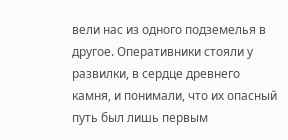вели нас из одного подземелья в другое. Оперативники стояли у развилки, в сердце древнего камня, и понимали, что их опасный путь был лишь первым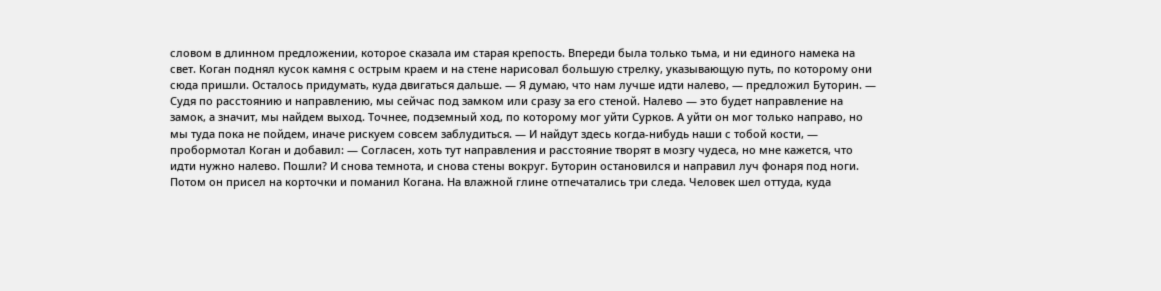словом в длинном предложении, которое сказала им старая крепость. Впереди была только тьма, и ни единого намека на свет. Коган поднял кусок камня с острым краем и на стене нарисовал большую стрелку, указывающую путь, по которому они сюда пришли. Осталось придумать, куда двигаться дальше. — Я думаю, что нам лучше идти налево, — предложил Буторин. — Судя по расстоянию и направлению, мы сейчас под замком или сразу за его стеной. Налево — это будет направление на замок, а значит, мы найдем выход. Точнее, подземный ход, по которому мог уйти Сурков. А уйти он мог только направо, но мы туда пока не пойдем, иначе рискуем совсем заблудиться. — И найдут здесь когда-нибудь наши с тобой кости, — пробормотал Коган и добавил: — Согласен, хоть тут направления и расстояние творят в мозгу чудеса, но мне кажется, что идти нужно налево. Пошли? И снова темнота, и снова стены вокруг. Буторин остановился и направил луч фонаря под ноги. Потом он присел на корточки и поманил Когана. На влажной глине отпечатались три следа. Человек шел оттуда, куда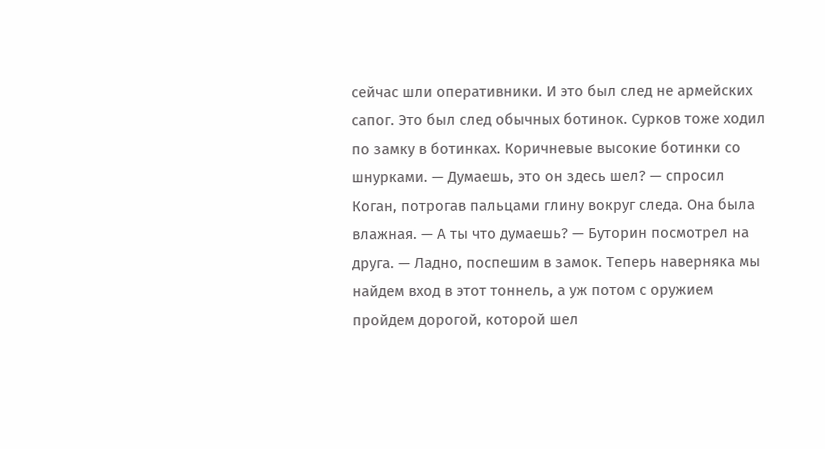сейчас шли оперативники. И это был след не армейских сапог. Это был след обычных ботинок. Сурков тоже ходил по замку в ботинках. Коричневые высокие ботинки со шнурками. — Думаешь, это он здесь шел? — спросил Коган, потрогав пальцами глину вокруг следа. Она была влажная. — А ты что думаешь? — Буторин посмотрел на друга. — Ладно, поспешим в замок. Теперь наверняка мы найдем вход в этот тоннель, а уж потом с оружием пройдем дорогой, которой шел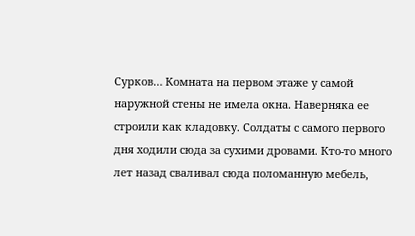Сурков… Комната на первом этаже у самой наружной стены не имела окна. Наверняка ее строили как кладовку. Солдаты с самого первого дня ходили сюда за сухими дровами. Кто-то много лет назад сваливал сюда поломанную мебель,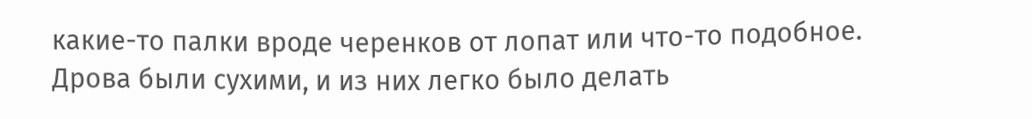какие-то палки вроде черенков от лопат или что-то подобное. Дрова были сухими, и из них легко было делать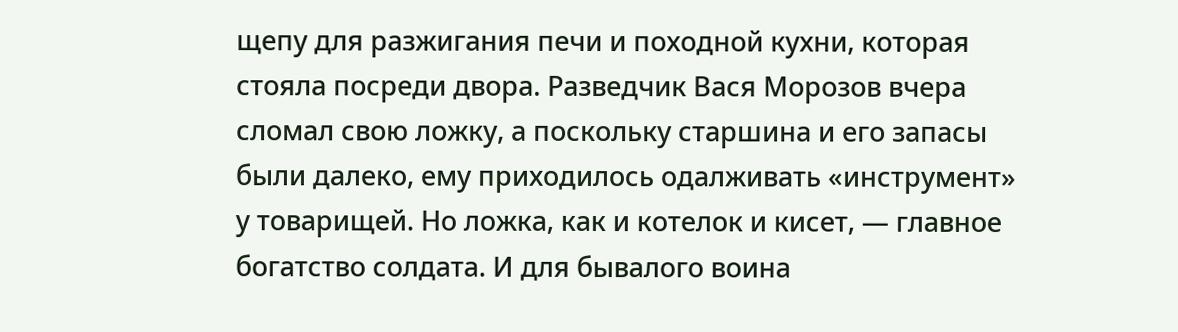щепу для разжигания печи и походной кухни, которая стояла посреди двора. Разведчик Вася Морозов вчера сломал свою ложку, а поскольку старшина и его запасы были далеко, ему приходилось одалживать «инструмент» у товарищей. Но ложка, как и котелок и кисет, — главное богатство солдата. И для бывалого воина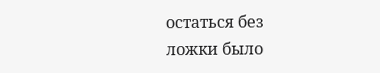остаться без ложки было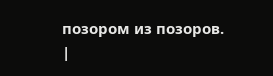позором из позоров. |